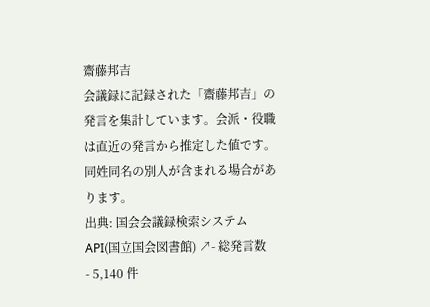齋藤邦吉
会議録に記録された「齋藤邦吉」の発言を集計しています。会派・役職は直近の発言から推定した値です。同姓同名の別人が含まれる場合があります。
出典: 国会会議録検索システム API(国立国会図書館) ↗- 総発言数
- 5,140 件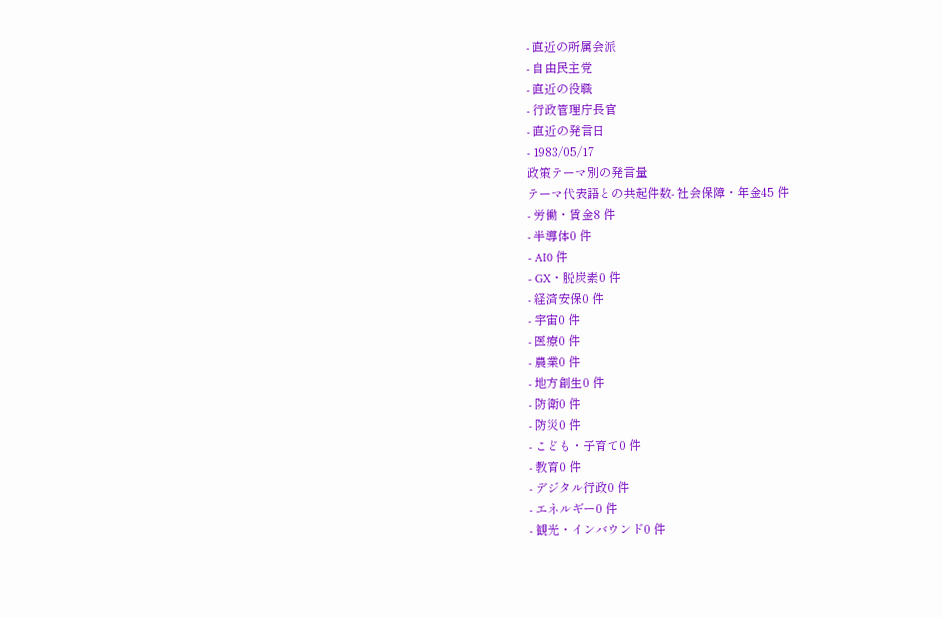- 直近の所属会派
- 自由民主党
- 直近の役職
- 行政管理庁長官
- 直近の発言日
- 1983/05/17
政策テーマ別の発言量
テーマ代表語との共起件数- 社会保障・年金45 件
- 労働・賃金8 件
- 半導体0 件
- AI0 件
- GX・脱炭素0 件
- 経済安保0 件
- 宇宙0 件
- 医療0 件
- 農業0 件
- 地方創生0 件
- 防衛0 件
- 防災0 件
- こども・子育て0 件
- 教育0 件
- デジタル行政0 件
- エネルギー0 件
- 観光・インバウンド0 件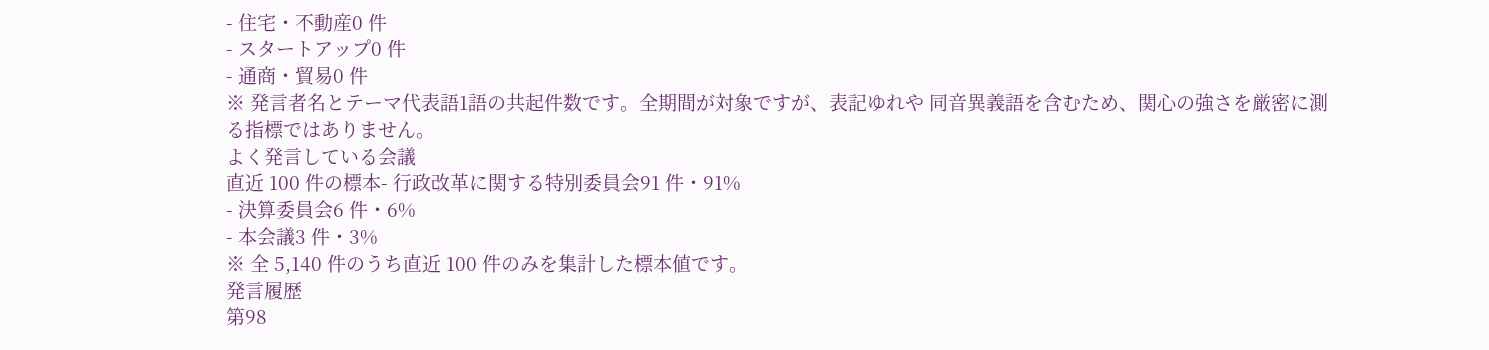- 住宅・不動産0 件
- スタートアップ0 件
- 通商・貿易0 件
※ 発言者名とテーマ代表語1語の共起件数です。全期間が対象ですが、表記ゆれや 同音異義語を含むため、関心の強さを厳密に測る指標ではありません。
よく発言している会議
直近 100 件の標本- 行政改革に関する特別委員会91 件・91%
- 決算委員会6 件・6%
- 本会議3 件・3%
※ 全 5,140 件のうち直近 100 件のみを集計した標本値です。
発言履歴
第98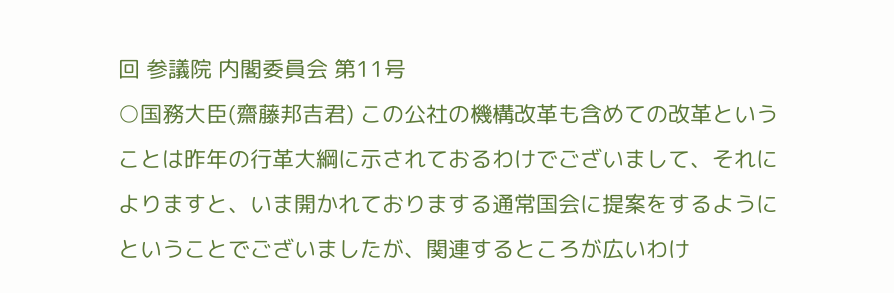回 参議院 内閣委員会 第11号
○国務大臣(齋藤邦吉君) この公社の機構改革も含めての改革ということは昨年の行革大綱に示されておるわけでございまして、それによりますと、いま開かれておりまする通常国会に提案をするようにということでございましたが、関連するところが広いわけ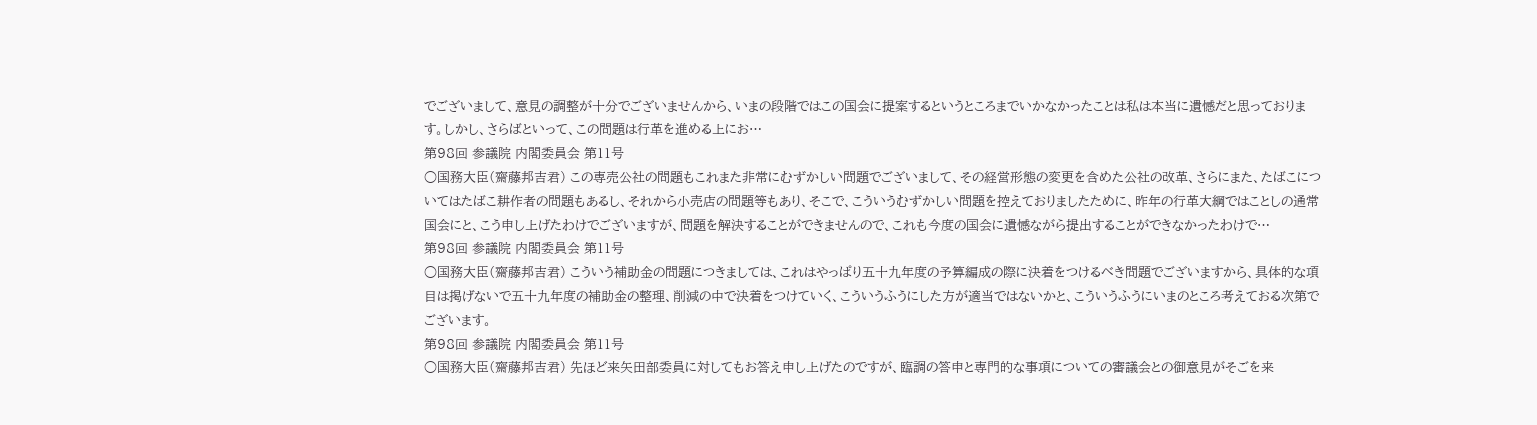でございまして、意見の調整が十分でございませんから、いまの段階ではこの国会に提案するというところまでいかなかったことは私は本当に遺憾だと思っております。しかし、さらばといって、この問題は行革を進める上にお…
第98回 参議院 内閣委員会 第11号
○国務大臣(齋藤邦吉君) この専売公社の問題もこれまた非常にむずかしい問題でございまして、その経営形態の変更を含めた公社の改革、さらにまた、たばこについてはたばこ耕作者の問題もあるし、それから小売店の問題等もあり、そこで、こういうむずかしい問題を控えておりましたために、昨年の行革大綱ではことしの通常国会にと、こう申し上げたわけでございますが、問題を解決することができませんので、これも今度の国会に遺憾ながら提出することができなかったわけで…
第98回 参議院 内閣委員会 第11号
○国務大臣(齋藤邦吉君) こういう補助金の問題につきましては、これはやっぱり五十九年度の予算編成の際に決着をつけるべき問題でございますから、具体的な項目は掲げないで五十九年度の補助金の整理、削減の中で決着をつけていく、こういうふうにした方が適当ではないかと、こういうふうにいまのところ考えておる次第でございます。
第98回 参議院 内閣委員会 第11号
○国務大臣(齋藤邦吉君) 先ほど来矢田部委員に対してもお答え申し上げたのですが、臨調の答申と専門的な事項についての審議会との御意見がそごを来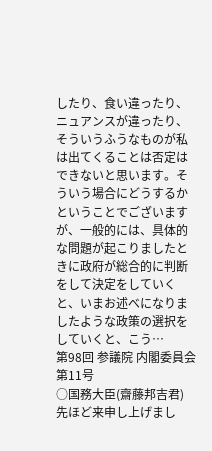したり、食い違ったり、ニュアンスが違ったり、そういうふうなものが私は出てくることは否定はできないと思います。そういう場合にどうするかということでございますが、一般的には、具体的な問題が起こりましたときに政府が総合的に判断をして決定をしていくと、いまお述べになりましたような政策の選択をしていくと、こう…
第98回 参議院 内閣委員会 第11号
○国務大臣(齋藤邦吉君) 先ほど来申し上げまし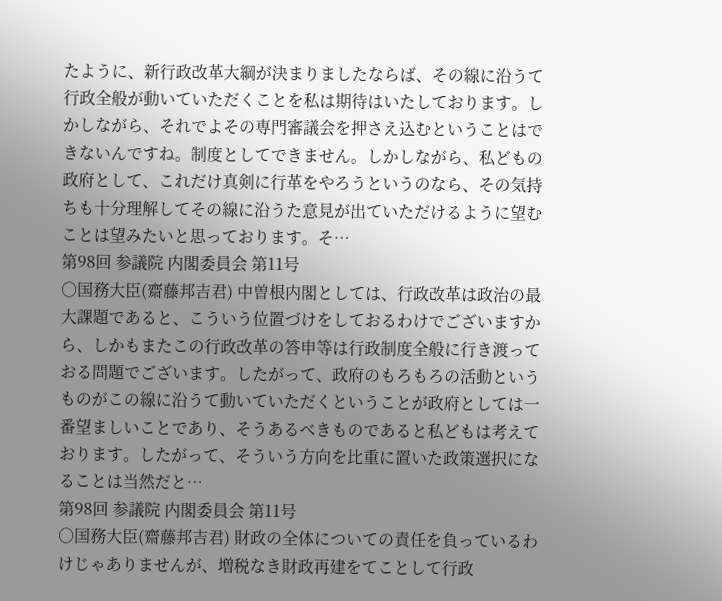たように、新行政改革大綱が決まりましたならば、その線に沿うて行政全般が動いていただくことを私は期待はいたしております。しかしながら、それでよその専門審議会を押さえ込むということはできないんですね。制度としてできません。しかしながら、私どもの政府として、これだけ真剣に行革をやろうというのなら、その気持ちも十分理解してその線に沿うた意見が出ていただけるように望むことは望みたいと思っております。そ…
第98回 参議院 内閣委員会 第11号
○国務大臣(齋藤邦吉君) 中曽根内閣としては、行政改革は政治の最大課題であると、こういう位置づけをしておるわけでございますから、しかもまたこの行政改革の答申等は行政制度全般に行き渡っておる問題でございます。したがって、政府のもろもろの活動というものがこの線に沿うて動いていただくということが政府としては一番望ましいことであり、そうあるべきものであると私どもは考えております。したがって、そういう方向を比重に置いた政策選択になることは当然だと…
第98回 参議院 内閣委員会 第11号
○国務大臣(齋藤邦吉君) 財政の全体についての責任を負っているわけじゃありませんが、増税なき財政再建をてことして行政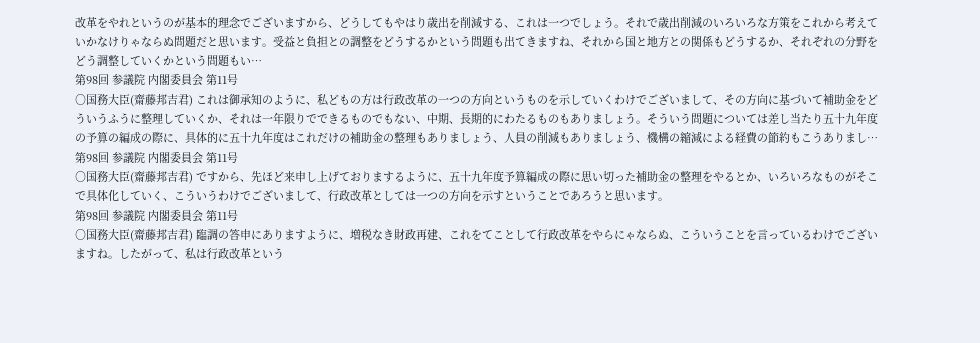改革をやれというのが基本的理念でございますから、どうしてもやはり歳出を削減する、これは一つでしょう。それで歳出削減のいろいろな方策をこれから考えていかなけりゃならぬ問題だと思います。受益と負担との調整をどうするかという問題も出てきますね、それから国と地方との関係もどうするか、それぞれの分野をどう調整していくかという問題もい…
第98回 参議院 内閣委員会 第11号
○国務大臣(齋藤邦吉君) これは御承知のように、私どもの方は行政改革の一つの方向というものを示していくわけでございまして、その方向に基づいて補助金をどういうふうに整理していくか、それは一年限りでできるものでもない、中期、長期的にわたるものもありましょう。そういう問題については差し当たり五十九年度の予算の編成の際に、具体的に五十九年度はこれだけの補助金の整理もありましょう、人員の削減もありましょう、機構の縮減による経費の節約もこうありまし…
第98回 参議院 内閣委員会 第11号
○国務大臣(齋藤邦吉君) ですから、先ほど来申し上げておりまするように、五十九年度予算編成の際に思い切った補助金の整理をやるとか、いろいろなものがそこで具体化していく、こういうわけでございまして、行政改革としては一つの方向を示すということであろうと思います。
第98回 参議院 内閣委員会 第11号
○国務大臣(齋藤邦吉君) 臨調の答申にありますように、増税なき財政再建、これをてことして行政改革をやらにゃならぬ、こういうことを言っているわけでございますね。したがって、私は行政改革という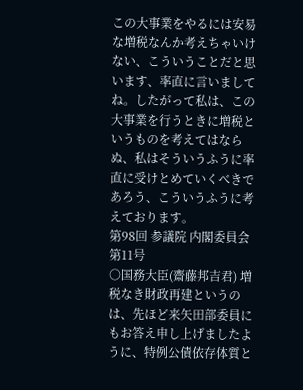この大事業をやるには安易な増税なんか考えちゃいけない、こういうことだと思います、率直に言いましてね。したがって私は、この大事業を行うときに増税というものを考えてはならぬ、私はそういうふうに率直に受けとめていくべきであろう、こういうふうに考えております。
第98回 参議院 内閣委員会 第11号
○国務大臣(齋藤邦吉君) 増税なき財政再建というのは、先ほど来矢田部委員にもお答え申し上げましたように、特例公債依存体質と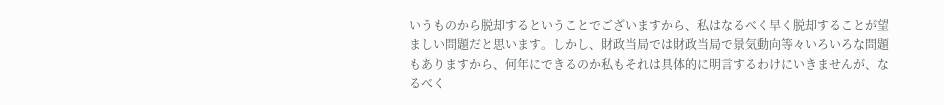いうものから脱却するということでございますから、私はなるべく早く脱却することが望ましい問題だと思います。しかし、財政当局では財政当局で景気動向等々いろいろな問題もありますから、何年にできるのか私もそれは具体的に明言するわけにいきませんが、なるべく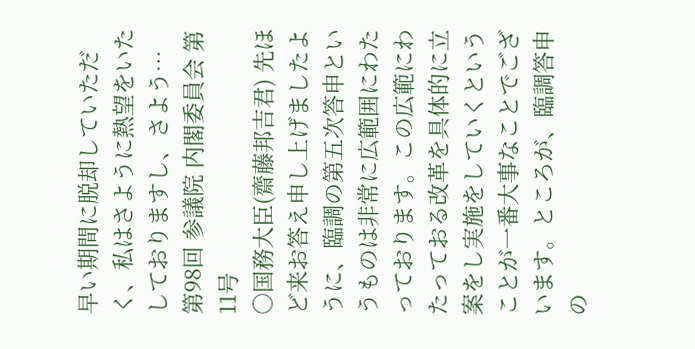早い期間に脱却していただく、私はさように熱望をいたしておりますし、さよう…
第98回 参議院 内閣委員会 第11号
○国務大臣(齋藤邦吉君) 先ほど来お答え申し上げましたように、臨調の第五次答申というものは非常に広範囲にわたっております。この広範にわたっておる改革を具体的に立案をし実施をしていくということが一番大事なことでございます。ところが、臨調答申の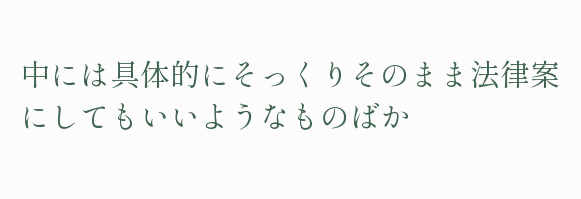中には具体的にそっくりそのまま法律案にしてもいいようなものばか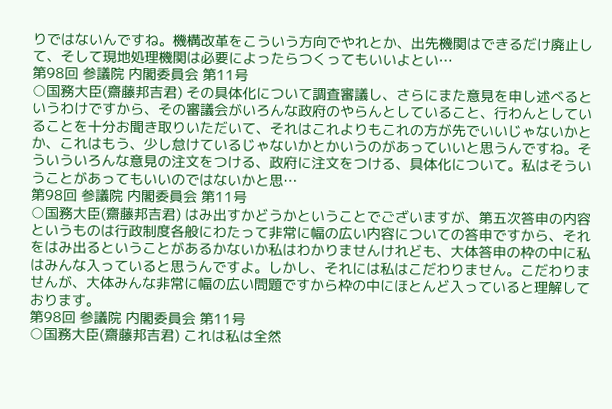りではないんですね。機構改革をこういう方向でやれとか、出先機関はできるだけ廃止して、そして現地処理機関は必要によったらつくってもいいよとい…
第98回 参議院 内閣委員会 第11号
○国務大臣(齋藤邦吉君) その具体化について調査審議し、さらにまた意見を申し述べるというわけですから、その審議会がいろんな政府のやらんとしていること、行わんとしていることを十分お聞き取りいただいて、それはこれよりもこれの方が先でいいじゃないかとか、これはもう、少し怠けているじゃないかとかいうのがあっていいと思うんですね。そういういろんな意見の注文をつける、政府に注文をつける、具体化について。私はそういうことがあってもいいのではないかと思…
第98回 参議院 内閣委員会 第11号
○国務大臣(齋藤邦吉君) はみ出すかどうかということでございますが、第五次答申の内容というものは行政制度各般にわたって非常に幅の広い内容についての答申ですから、それをはみ出るということがあるかないか私はわかりませんけれども、大体答申の枠の中に私はみんな入っていると思うんですよ。しかし、それには私はこだわりません。こだわりませんが、大体みんな非常に幅の広い問題ですから枠の中にほとんど入っていると理解しております。
第98回 参議院 内閣委員会 第11号
○国務大臣(齋藤邦吉君) これは私は全然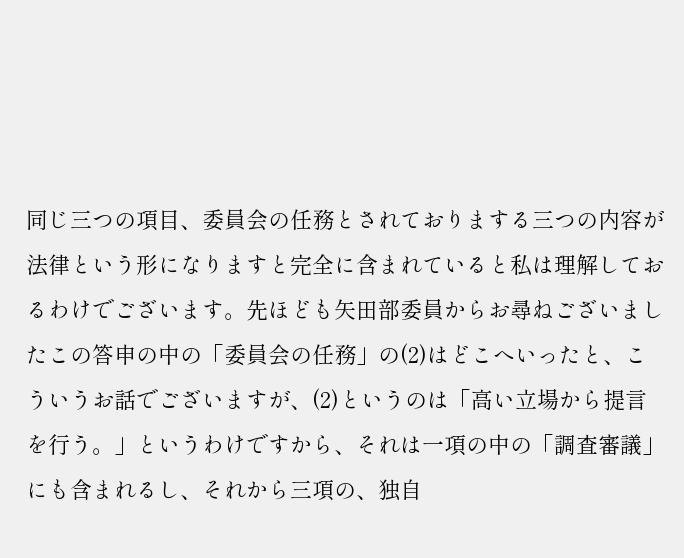同じ三つの項目、委員会の任務とされておりまする三つの内容が法律という形になりますと完全に含まれていると私は理解しておるわけでございます。先ほども矢田部委員からお尋ねございましたこの答申の中の「委員会の任務」の(2)はどこへいったと、こういうお話でございますが、(2)というのは「高い立場から提言を行う。」というわけですから、それは一項の中の「調査審議」にも含まれるし、それから三項の、独自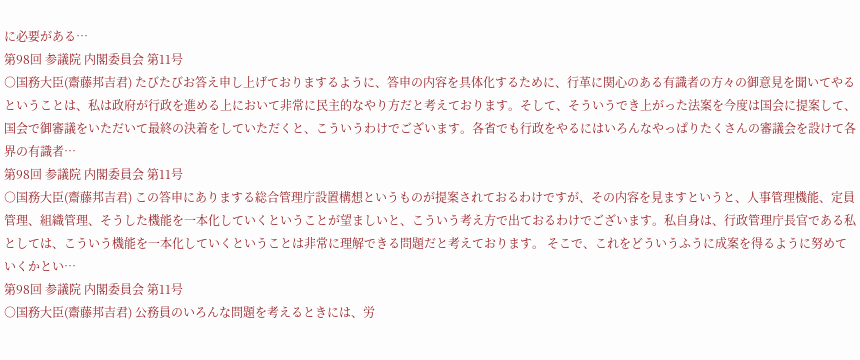に必要がある…
第98回 参議院 内閣委員会 第11号
○国務大臣(齋藤邦吉君) たびたびお答え申し上げておりまするように、答申の内容を具体化するために、行革に関心のある有識者の方々の御意見を聞いてやるということは、私は政府が行政を進める上において非常に民主的なやり方だと考えております。そして、そういうでき上がった法案を今度は国会に提案して、国会で御審議をいただいて最終の決着をしていただくと、こういうわけでございます。各省でも行政をやるにはいろんなやっぱりたくさんの審議会を設けて各界の有識者…
第98回 参議院 内閣委員会 第11号
○国務大臣(齋藤邦吉君) この答申にありまする総合管理庁設置構想というものが提案されておるわけですが、その内容を見ますというと、人事管理機能、定員管理、組織管理、そうした機能を一本化していくということが望ましいと、こういう考え方で出ておるわけでございます。私自身は、行政管理庁長官である私としては、こういう機能を一本化していくということは非常に理解できる問題だと考えております。 そこで、これをどういうふうに成案を得るように努めていくかとい…
第98回 参議院 内閣委員会 第11号
○国務大臣(齋藤邦吉君) 公務員のいろんな問題を考えるときには、労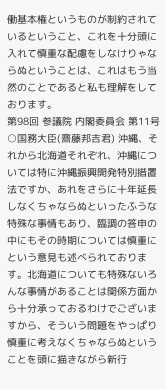働基本権というものが制約されているということ、これを十分頭に入れて慎重な配慮をしなけりゃならぬということは、これはもう当然のことであると私も理解をしております。
第98回 参議院 内閣委員会 第11号
○国務大臣(齋藤邦吉君) 沖縄、それから北海道それぞれ、沖縄については特に沖縄振興開発特別措置法ですか、あれをさらに十年延長しなくちゃならぬといったふうな特殊な事情もあり、臨調の答申の中にもその時期については慎重にという意見も述べられております。北海道についても特殊ないろんな事情があることは関係方面から十分承っておるわけでございますから、そういう問題をやっぱり慎重に考えなくちゃならぬということを頭に描きながら新行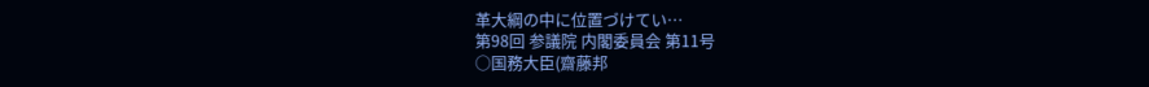革大綱の中に位置づけてい…
第98回 参議院 内閣委員会 第11号
○国務大臣(齋藤邦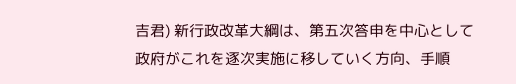吉君) 新行政改革大綱は、第五次答申を中心として政府がこれを逐次実施に移していく方向、手順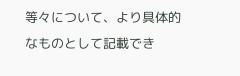等々について、より具体的なものとして記載でき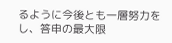るように今後とも一層努力をし、答申の最大限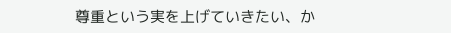尊重という実を上げていきたい、か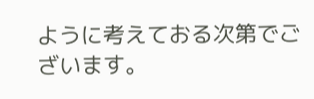ように考えておる次第でございます。